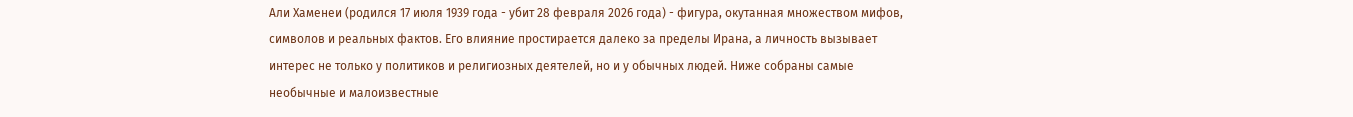Али Хаменеи (родился 17 июля 1939 года - убит 28 февраля 2026 года) - фигура, окутанная множеством мифов, символов и реальных фактов. Его влияние простирается далеко за пределы Ирана, а личность вызывает интерес не только у политиков и религиозных деятелей, но и у обычных людей. Ниже собраны самые необычные и малоизвестные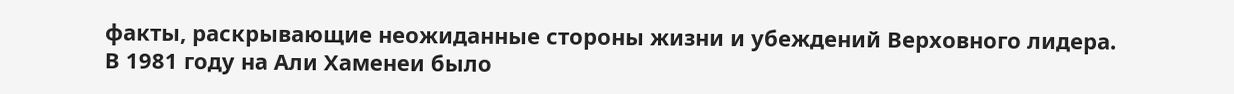факты, раскрывающие неожиданные стороны жизни и убеждений Верховного лидера.
В 1981 году на Али Хаменеи было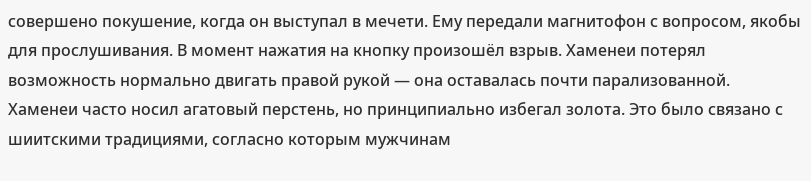совершено покушение, когда он выступал в мечети. Ему передали магнитофон с вопросом, якобы для прослушивания. В момент нажатия на кнопку произошёл взрыв. Хаменеи потерял возможность нормально двигать правой рукой — она оставалась почти парализованной.
Хаменеи часто носил агатовый перстень, но принципиально избегал золота. Это было связано с шиитскими традициями, согласно которым мужчинам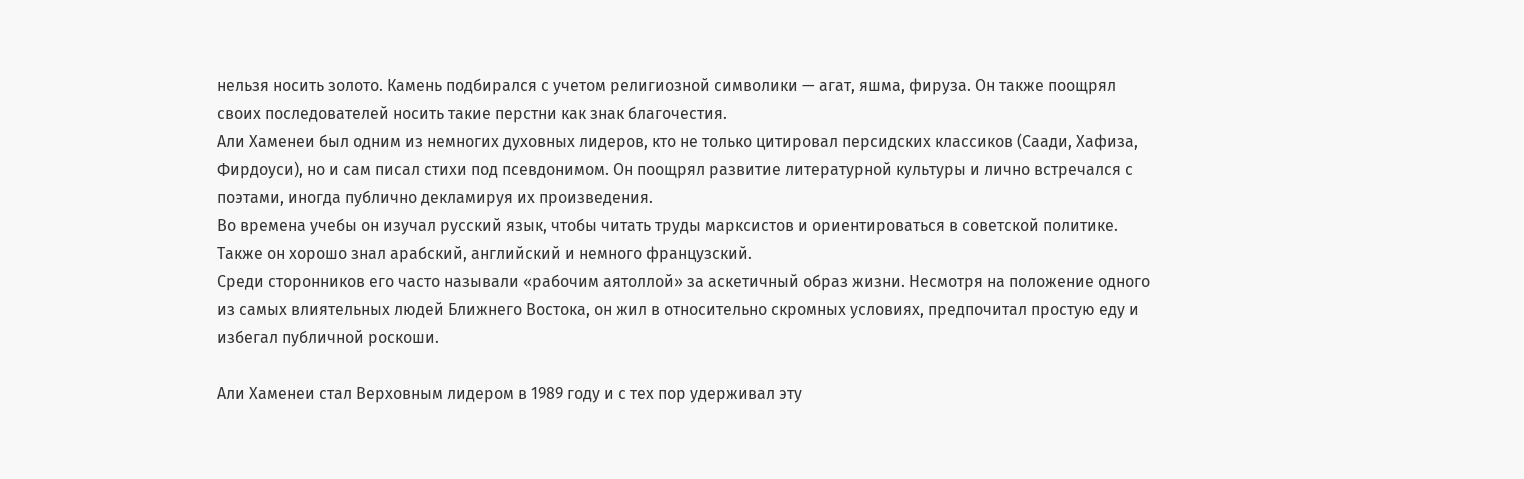нельзя носить золото. Камень подбирался с учетом религиозной символики — агат, яшма, фируза. Он также поощрял своих последователей носить такие перстни как знак благочестия.
Али Хаменеи был одним из немногих духовных лидеров, кто не только цитировал персидских классиков (Саади, Хафиза, Фирдоуси), но и сам писал стихи под псевдонимом. Он поощрял развитие литературной культуры и лично встречался с поэтами, иногда публично декламируя их произведения.
Во времена учебы он изучал русский язык, чтобы читать труды марксистов и ориентироваться в советской политике. Также он хорошо знал арабский, английский и немного французский.
Среди сторонников его часто называли «рабочим аятоллой» за аскетичный образ жизни. Несмотря на положение одного из самых влиятельных людей Ближнего Востока, он жил в относительно скромных условиях, предпочитал простую еду и избегал публичной роскоши.

Али Хаменеи стал Верховным лидером в 1989 году и с тех пор удерживал эту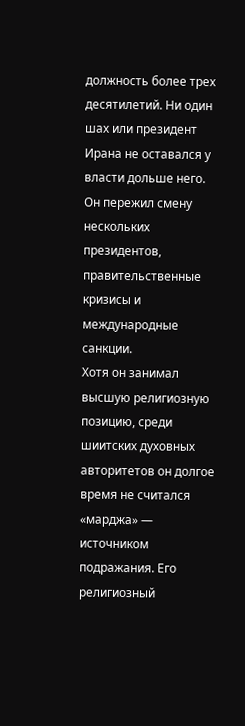должность более трех десятилетий. Ни один шах или президент Ирана не оставался у власти дольше него. Он пережил смену нескольких президентов, правительственные кризисы и международные санкции.
Хотя он занимал высшую религиозную позицию, среди шиитских духовных авторитетов он долгое время не считался «марджа» — источником подражания. Его религиозный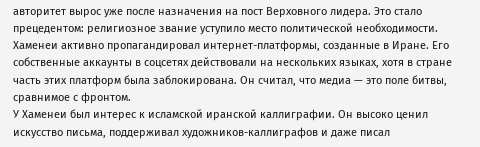авторитет вырос уже после назначения на пост Верховного лидера. Это стало прецедентом: религиозное звание уступило место политической необходимости.
Хаменеи активно пропагандировал интернет-платформы, созданные в Иране. Его собственные аккаунты в соцсетях действовали на нескольких языках, хотя в стране часть этих платформ была заблокирована. Он считал, что медиа — это поле битвы, сравнимое с фронтом.
У Хаменеи был интерес к исламской иранской каллиграфии. Он высоко ценил искусство письма, поддерживал художников-каллиграфов и даже писал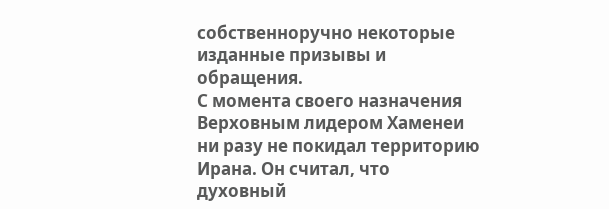собственноручно некоторые изданные призывы и обращения.
С момента своего назначения Верховным лидером Хаменеи ни разу не покидал территорию Ирана. Он считал, что духовный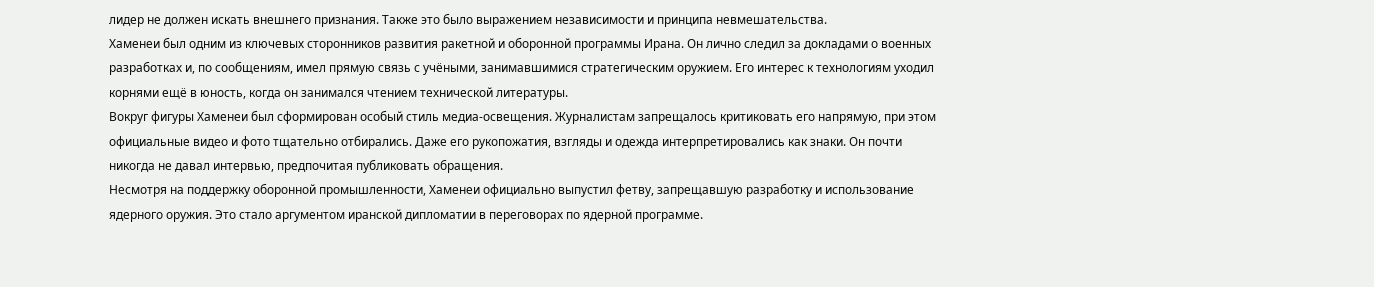лидер не должен искать внешнего признания. Также это было выражением независимости и принципа невмешательства.
Хаменеи был одним из ключевых сторонников развития ракетной и оборонной программы Ирана. Он лично следил за докладами о военных разработках и, по сообщениям, имел прямую связь с учёными, занимавшимися стратегическим оружием. Его интерес к технологиям уходил корнями ещё в юность, когда он занимался чтением технической литературы.
Вокруг фигуры Хаменеи был сформирован особый стиль медиа-освещения. Журналистам запрещалось критиковать его напрямую, при этом официальные видео и фото тщательно отбирались. Даже его рукопожатия, взгляды и одежда интерпретировались как знаки. Он почти никогда не давал интервью, предпочитая публиковать обращения.
Несмотря на поддержку оборонной промышленности, Хаменеи официально выпустил фетву, запрещавшую разработку и использование ядерного оружия. Это стало аргументом иранской дипломатии в переговорах по ядерной программе.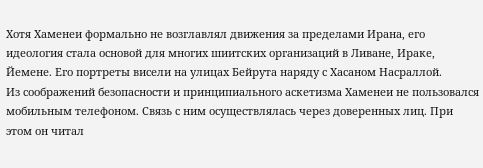Хотя Хаменеи формально не возглавлял движения за пределами Ирана, его идеология стала основой для многих шиитских организаций в Ливане, Ираке, Йемене. Его портреты висели на улицах Бейрута наряду с Хасаном Насраллой.
Из соображений безопасности и принципиального аскетизма Хаменеи не пользовался мобильным телефоном. Связь с ним осуществлялась через доверенных лиц. При этом он читал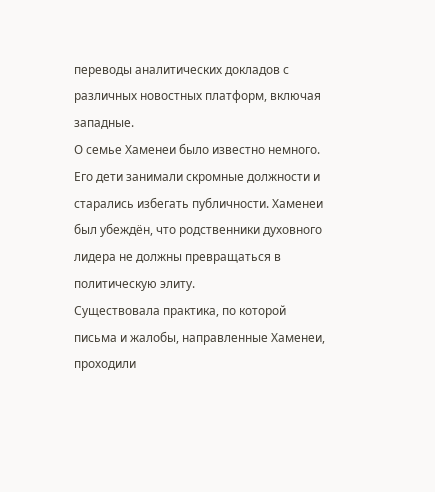переводы аналитических докладов с различных новостных платформ, включая западные.
О семье Хаменеи было известно немного. Его дети занимали скромные должности и старались избегать публичности. Хаменеи был убеждён, что родственники духовного лидера не должны превращаться в политическую элиту.
Существовала практика, по которой письма и жалобы, направленные Хаменеи, проходили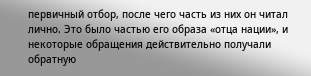первичный отбор, после чего часть из них он читал лично. Это было частью его образа «отца нации», и некоторые обращения действительно получали обратную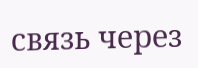связь через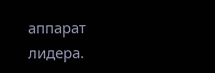аппарат лидера.